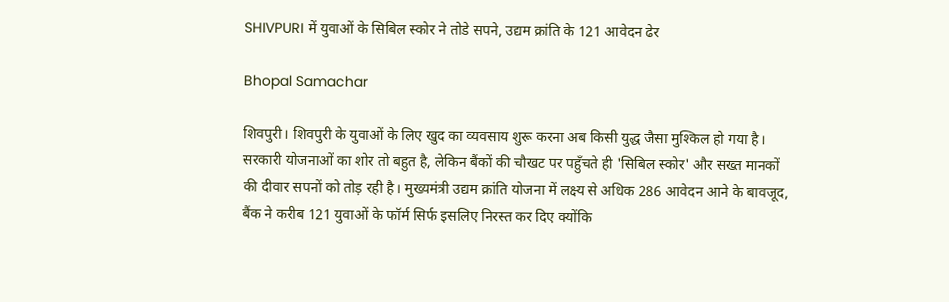SHIVPURI में युवाओं के सिबिल स्कोर ने तोडे सपने, उद्यम क्रांति के 121 आवेदन ढेर

Bhopal Samachar

शिवपुरी। शिवपुरी के युवाओं के लिए खुद का व्यवसाय शुरू करना अब किसी युद्ध जैसा मुश्किल हो गया है। सरकारी योजनाओं का शोर तो बहुत है, लेकिन बैंकों की चौखट पर पहुँचते ही 'सिबिल स्कोर' और सख्त मानकों की दीवार सपनों को तोड़ रही है। मुख्यमंत्री उद्यम क्रांति योजना में लक्ष्य से अधिक 286 आवेदन आने के बावजूद, बैंक ने करीब 121 युवाओं के फॉर्म सिर्फ इसलिए निरस्त कर दिए क्योंकि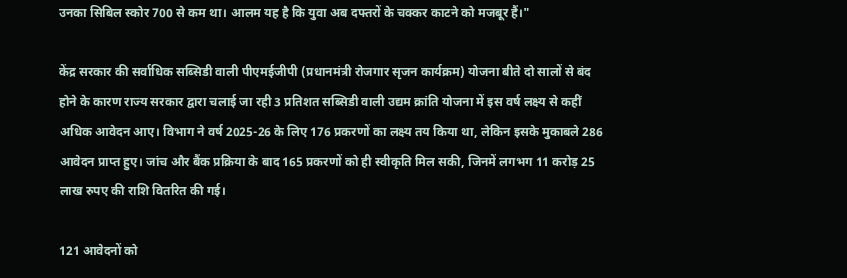उनका सिबिल स्कोर 700 से कम था। आलम यह है कि युवा अब दफ्तरों के चक्कर काटने को मजबूर हैं।"

केंद्र सरकार की सर्वाधिक सब्सिडी वाली पीएमईजीपी (प्रधानमंत्री रोजगार सृजन कार्यक्रम) योजना बीते दो सालों से बंद होने के कारण राज्य सरकार द्वारा चलाई जा रही 3 प्रतिशत सब्सिडी वाली उद्यम क्रांति योजना में इस वर्ष लक्ष्य से कहीं अधिक आवेदन आए। विभाग ने वर्ष 2025-26 के लिए 176 प्रकरणों का लक्ष्य तय किया था, लेकिन इसके मुकाबले 286 आवेदन प्राप्त हुए। जांच और बैंक प्रक्रिया के बाद 165 प्रकरणों को ही स्वीकृति मिल सकी, जिनमें लगभग 11 करोड़ 25 लाख रुपए की राशि वितरित की गई।

121 आवेदनों को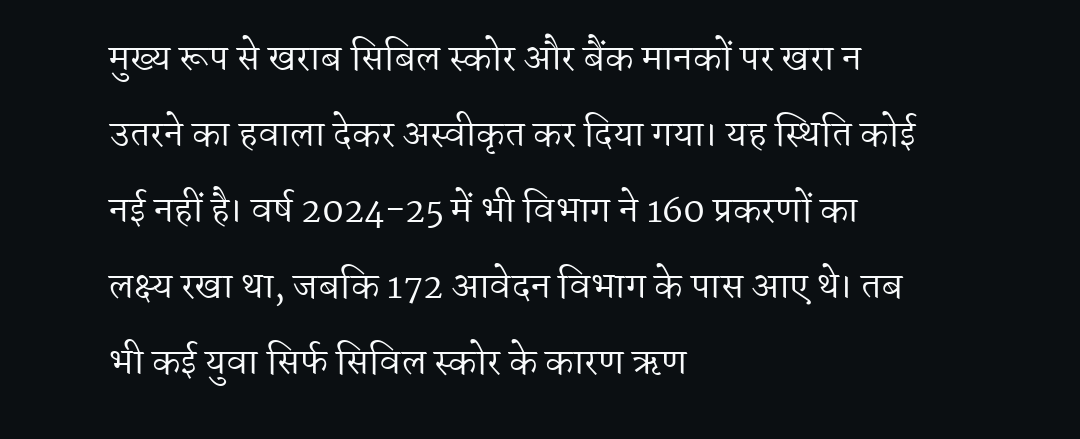मुख्य रूप से खराब सिबिल स्कोर और बैंक मानकों पर खरा न उतरने का हवाला देकर अस्वीकृत कर दिया गया। यह स्थिति कोई नई नहीं है। वर्ष 2024-25 में भी विभाग ने 160 प्रकरणों का लक्ष्य रखा था, जबकि 172 आवेदन विभाग के पास आए थे। तब भी कई युवा सिर्फ सिविल स्कोर के कारण ऋण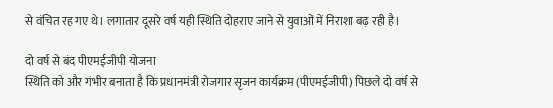से वंचित रह गए थे। लगातार दूसरे वर्ष यही स्थिति दोहराए जाने से युवाओं में निराशा बढ़ रही है।

दो वर्ष से बंद पीएमईजीपी योजना
स्थिति को और गंभीर बनाता है कि प्रधानमंत्री रोजगार सृजन कार्यक्रम (पीएमईजीपी) पिछले दो वर्ष से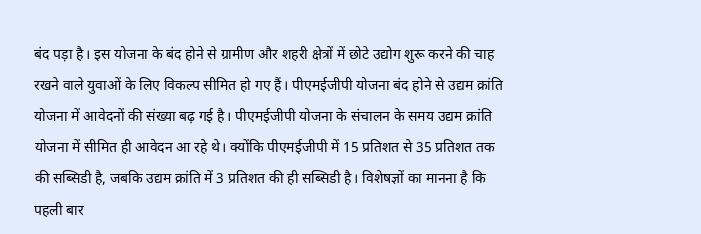बंद पड़ा है। इस योजना के बंद होने से ग्रामीण और शहरी क्षेत्रों में छोटे उद्योग शुरू करने की चाह रखने वाले युवाओं के लिए विकल्प सीमित हो गए हैं। पीएमईजीपी योजना बंद होने से उद्यम क्रांति योजना में आवेदनों की संख्या बढ़ गई है। पीएमईजीपी योजना के संचालन के समय उद्यम क्रांति योजना में सीमित ही आवेदन आ रहे थे। क्योंकि पीएमईजीपी में 15 प्रतिशत से 35 प्रतिशत तक की सब्सिडी है, जबकि उद्यम क्रांति में 3 प्रतिशत की ही सब्सिडी है। विशेषज्ञों का मानना है कि पहली बार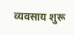व्यवसाय शुरू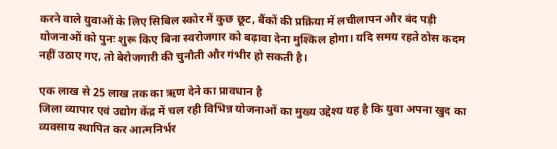करने वाले युवाओं के लिए सिबिल स्कोर में कुछ छूट, बैंकों की प्रक्रिया में लचीलापन और बंद पड़ी योजनाओं को पुनः शुरू किए बिना स्वरोजगार को बढ़ावा देना मुश्किल होगा। यदि समय रहते ठोस कदम नहीं उठाए गए, तो बेरोजगारी की चुनौती और गंभीर हो सकती है।

एक लाख से 25 लाख तक का ऋण देने का प्रावधान है
जिला व्यापार एवं उद्योग केंद्र में चल रही विभिन्न योजनाओं का मुख्य उद्देश्य यह है कि युवा अपना खुद का व्यवसाय स्थापित कर आत्मनिर्भर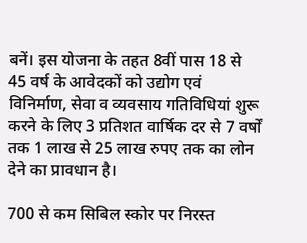बनें। इस योजना के तहत 8वीं पास 18 से 45 वर्ष के आवेदकों को उद्योग एवं विनिर्माण, सेवा व व्यवसाय गतिविधियां शुरू करने के लिए 3 प्रतिशत वार्षिक दर से 7 वर्षों तक 1 लाख से 25 लाख रुपए तक का लोन देने का प्रावधान है।

700 से कम सिबिल स्कोर पर निरस्त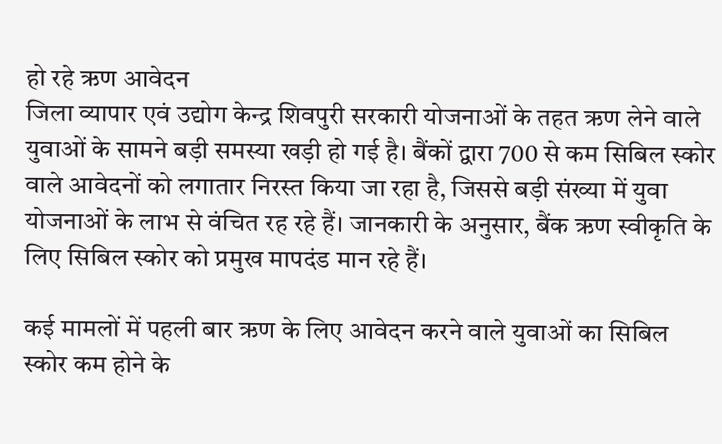हो रहे ऋण आवेदन
जिला व्यापार एवं उद्योग केन्द्र शिवपुरी सरकारी योजनाओं के तहत ऋण लेने वाले युवाओं के सामने बड़ी समस्या खड़ी हो गई है। बैंकों द्वारा 700 से कम सिबिल स्कोर वाले आवेदनों को लगातार निरस्त किया जा रहा है, जिससे बड़ी संख्या में युवा योजनाओं के लाभ से वंचित रह रहे हैं। जानकारी के अनुसार, बैंक ऋण स्वीकृति के लिए सिबिल स्कोर को प्रमुख मापदंड मान रहे हैं।

कई मामलों में पहली बार ऋण के लिए आवेदन करने वाले युवाओं का सिबिल स्कोर कम होने के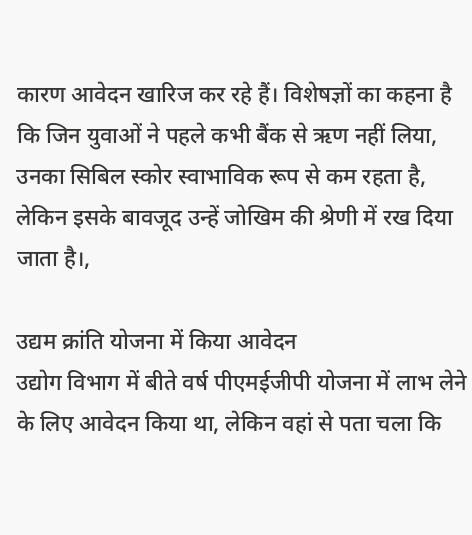कारण आवेदन खारिज कर रहे हैं। विशेषज्ञों का कहना है कि जिन युवाओं ने पहले कभी बैंक से ऋण नहीं लिया, उनका सिबिल स्कोर स्वाभाविक रूप से कम रहता है, लेकिन इसके बावजूद उन्हें जोखिम की श्रेणी में रख दिया जाता है।,

उद्यम क्रांति योजना में किया आवेदन
उद्योग विभाग में बीते वर्ष पीएमईजीपी योजना में लाभ लेने के लिए आवेदन किया था, लेकिन वहां से पता चला कि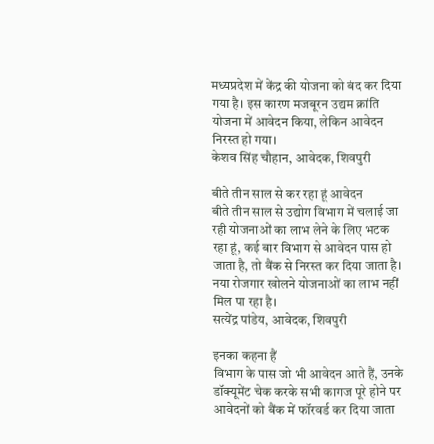मध्यप्रदेश में केंद्र की योजना को बंद कर दिया गया है। इस कारण मजबूरन उद्यम क्रांति योजना में आवेदन किया, लेकिन आवेदन निरस्त हो गया।
केशव सिंह चौहान, आवेदक, शिवपुरी

बीते तीन साल से कर रहा हूं आवेदन
बीते तीन साल से उद्योग विभाग में चलाई जा रही योजनाओं का लाभ लेने के लिए भटक रहा हूं, कई बार विभाग से आवेदन पास हो जाता है, तो बैंक से निरस्त कर दिया जाता है। नया रोजगार खोलने योजनाओं का लाभ नहीं मिल पा रहा है।
सत्येंद्र पांडेय, आवेदक, शिवपुरी

इनका कहना हैं
विभाग के पास जो भी आवेदन आते हैं, उनके डॉक्यूमेंट चेक करके सभी कागज पूरे होने पर आवेदनों को बैंक में फॉरवर्ड कर दिया जाता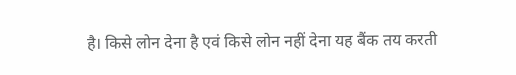है। किसे लोन देना है एवं किसे लोन नहीं देना यह बैंक तय करती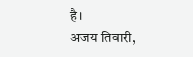है।
अजय तिवारी,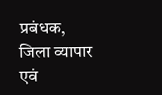प्रबंधक, जिला व्यापार एवं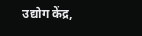उद्योग केंद्र,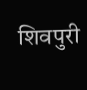शिवपुरी